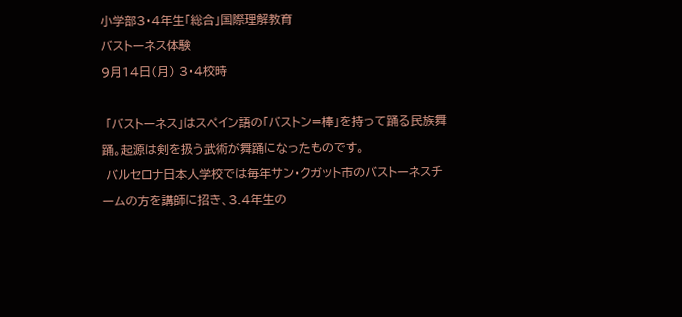小学部3・4年生「総合」国際理解教育
バストーネス体験
9月14日(月) 3・4校時

 「バストーネス」はスペイン語の「バストン=棒」を持って踊る民族舞踊。起源は剣を扱う武術が舞踊になったものです。
 バルセロナ日本人学校では毎年サン・クガット市のバストーネスチームの方を講師に招き、3.4年生の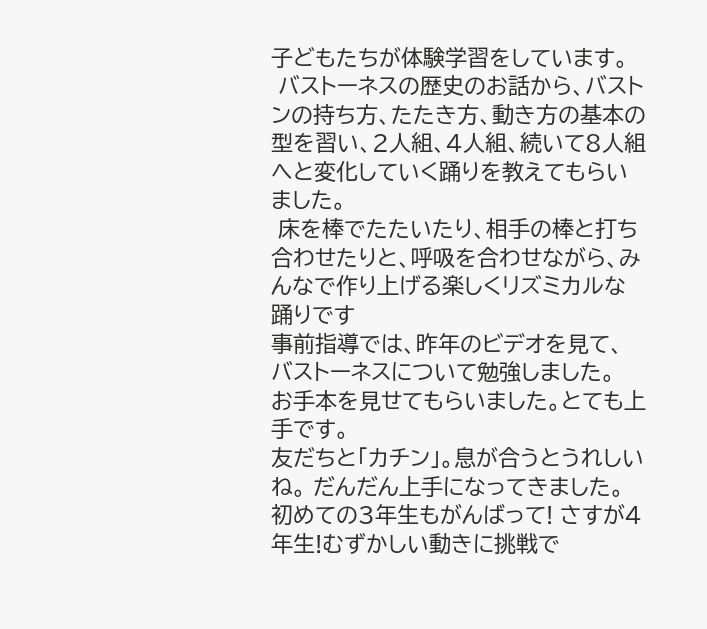子どもたちが体験学習をしています。
 バストーネスの歴史のお話から、バストンの持ち方、たたき方、動き方の基本の型を習い、2人組、4人組、続いて8人組へと変化していく踊りを教えてもらいました。
 床を棒でたたいたり、相手の棒と打ち合わせたりと、呼吸を合わせながら、みんなで作り上げる楽しくリズミカルな踊りです
事前指導では、昨年のビデオを見て、
バストーネスについて勉強しました。
お手本を見せてもらいました。とても上手です。
友だちと「カチン」。息が合うとうれしいね。 だんだん上手になってきました。
初めての3年生もがんばって! さすが4年生!むずかしい動きに挑戦で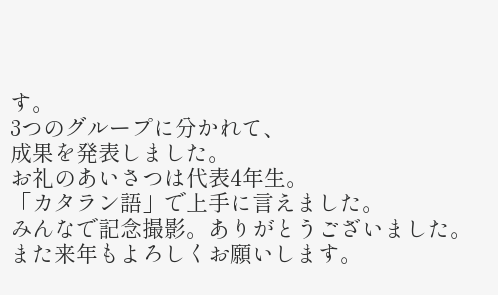す。
3つのグループに分かれて、
成果を発表しました。
お礼のあいさつは代表4年生。
「カタラン語」で上手に言えました。
みんなで記念撮影。ありがとうございました。
また来年もよろしくお願いします。